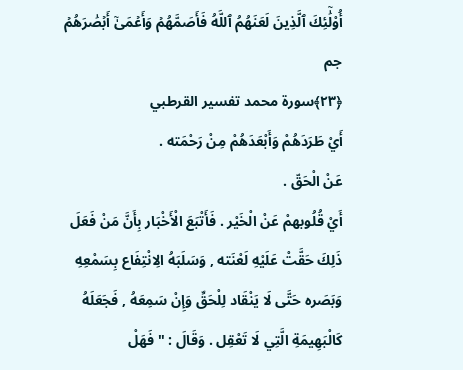أُوْلَٰٓئِكَ ٱلَّذِينَ لَعَنَهُمُ ٱللَّهُ فَأَصَمَّهُمۡ وَأَعۡمَىٰٓ أَبۡصَٰرَهُمۡ جم
﴿٢٣﴾سورة محمد تفسير القرطبي
أَيْ طَرَدَهُمْ وَأَبْعَدَهُمْ مِنْ رَحْمَته .
عَنْ الْحَقّ .
أَيْ قُلُوبهمْ عَنْ الْخَيْر . فَأَتْبَعَ الْأَخْبَار بِأَنَّ مَنْ فَعَلَ ذَلِكَ حَقَّتْ عَلَيْهِ لَعْنَته , وَسَلَبَهُ الِانْتِفَاع بِسَمْعِهِ وَبَصَره حَتَّى لَا يَنْقَاد لِلْحَقِّ وَإِنْ سَمِعَهُ , فَجَعَلَهُ كَالْبَهِيمَةِ الَّتِي لَا تَعْقِل . وَقَالَ : " فَهَلْ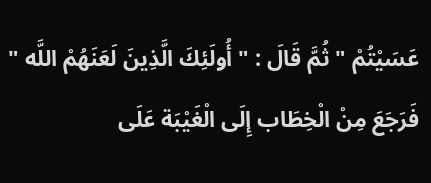عَسَيْتُمْ " ثُمَّ قَالَ : " أُولَئِكَ الَّذِينَ لَعَنَهُمْ اللَّه " فَرَجَعَ مِنْ الْخِطَاب إِلَى الْغَيْبَة عَلَى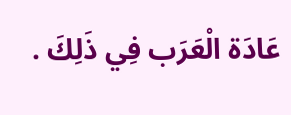عَادَة الْعَرَب فِي ذَلِكَ .